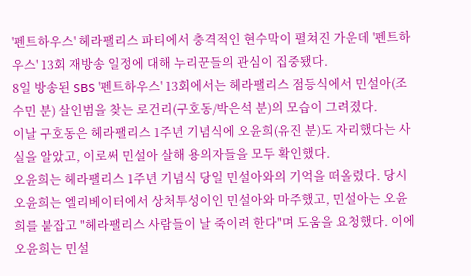'펜트하우스' 헤라팰리스 파티에서 충격적인 현수막이 펼쳐진 가운데 '펜트하우스' 13회 재방송 일정에 대해 누리꾼들의 관심이 집중됐다.
8일 방송된 SBS '펜트하우스' 13회에서는 헤라팰리스 점등식에서 민설아(조수민 분) 살인범을 찾는 로건리(구호동/박은석 분)의 모습이 그려졌다.
이날 구호동은 헤라팰리스 1주년 기념식에 오윤희(유진 분)도 자리했다는 사실을 알았고, 이로써 민설아 살해 용의자들을 모두 확인했다.
오윤희는 헤라팰리스 1주년 기념식 당일 민설아와의 기억을 떠올렸다. 당시 오윤희는 엘리베이터에서 상처투성이인 민설아와 마주했고, 민설아는 오윤희를 붙잡고 "헤라팰리스 사람들이 날 죽이려 한다"며 도움을 요청했다. 이에 오윤희는 민설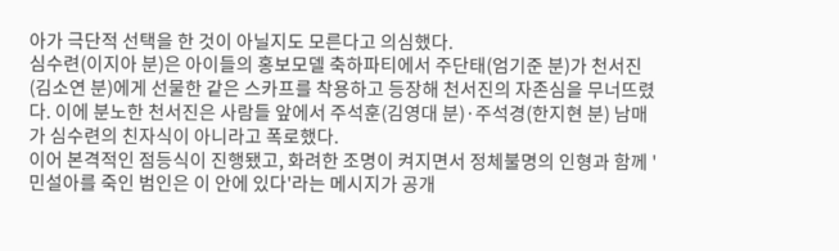아가 극단적 선택을 한 것이 아닐지도 모른다고 의심했다.
심수련(이지아 분)은 아이들의 홍보모델 축하파티에서 주단태(엄기준 분)가 천서진(김소연 분)에게 선물한 같은 스카프를 착용하고 등장해 천서진의 자존심을 무너뜨렸다. 이에 분노한 천서진은 사람들 앞에서 주석훈(김영대 분)·주석경(한지현 분) 남매가 심수련의 친자식이 아니라고 폭로했다.
이어 본격적인 점등식이 진행됐고, 화려한 조명이 켜지면서 정체불명의 인형과 함께 '민설아를 죽인 범인은 이 안에 있다'라는 메시지가 공개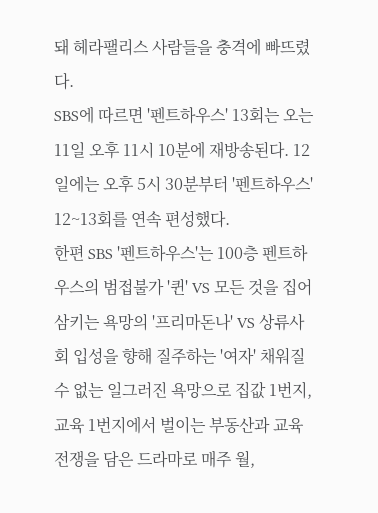돼 헤라팰리스 사람들을 충격에 빠뜨렸다.
SBS에 따르면 '펜트하우스' 13회는 오는 11일 오후 11시 10분에 재방송된다. 12일에는 오후 5시 30분부터 '펜트하우스' 12~13회를 연속 편성했다.
한편 SBS '펜트하우스'는 100층 펜트하우스의 범접불가 '퀸' VS 모든 것을 집어삼키는 욕망의 '프리마돈나' VS 상류사회 입성을 향해 질주하는 '여자' 채워질 수 없는 일그러진 욕망으로 집값 1번지, 교육 1번지에서 벌이는 부동산과 교육 전쟁을 담은 드라마로 매주 월,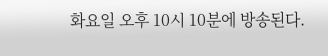화요일 오후 10시 10분에 방송된다.